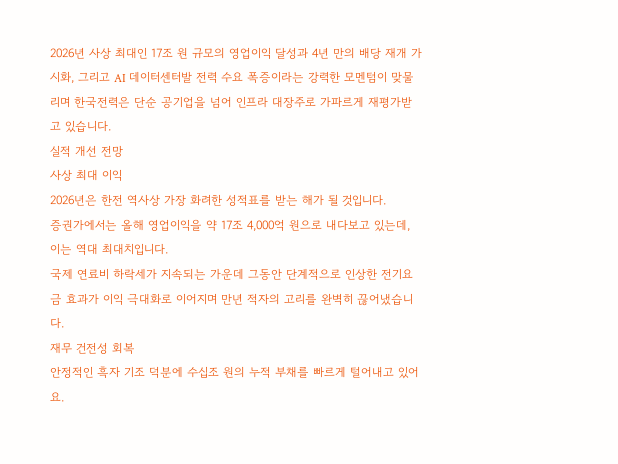2026년 사상 최대인 17조 원 규모의 영업이익 달성과 4년 만의 배당 재개 가시화, 그리고 AI 데이터센터발 전력 수요 폭증이라는 강력한 모멘텀이 맞물리며 한국전력은 단순 공기업을 넘어 인프라 대장주로 가파르게 재평가받고 있습니다.
실적 개선 전망
사상 최대 이익
2026년은 한전 역사상 가장 화려한 성적표를 받는 해가 될 것입니다.
증권가에서는 올해 영업이익을 약 17조 4,000억 원으로 내다보고 있는데, 이는 역대 최대치입니다.
국제 연료비 하락세가 지속되는 가운데 그동안 단계적으로 인상한 전기요금 효과가 이익 극대화로 이어지며 만년 적자의 고리를 완벽히 끊어냈습니다.
재무 건전성 회복
안정적인 흑자 기조 덕분에 수십조 원의 누적 부채를 빠르게 털어내고 있어요.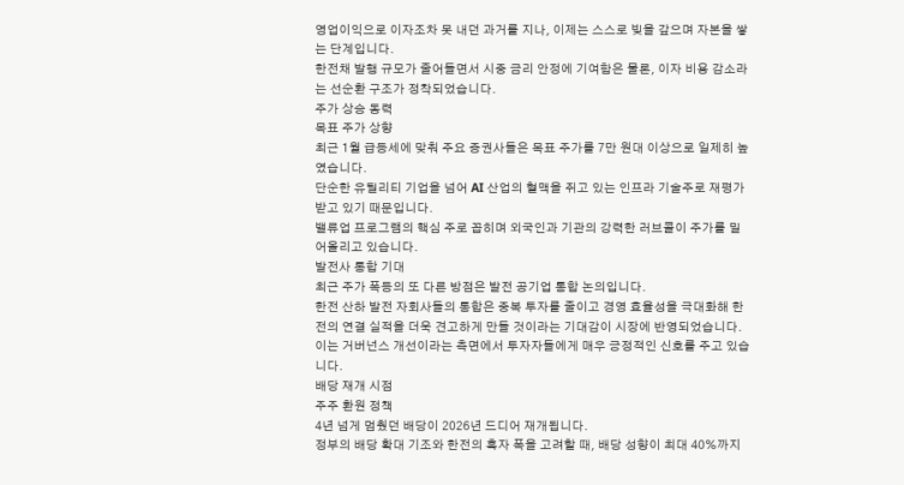영업이익으로 이자조차 못 내던 과거를 지나, 이제는 스스로 빚을 갚으며 자본을 쌓는 단계입니다.
한전채 발행 규모가 줄어들면서 시중 금리 안정에 기여함은 물론, 이자 비용 감소라는 선순환 구조가 정착되었습니다.
주가 상승 동력
목표 주가 상향
최근 1월 급등세에 맞춰 주요 증권사들은 목표 주가를 7만 원대 이상으로 일제히 높였습니다.
단순한 유틸리티 기업을 넘어 AI 산업의 혈맥을 쥐고 있는 인프라 기술주로 재평가받고 있기 때문입니다.
밸류업 프로그램의 핵심 주로 꼽히며 외국인과 기관의 강력한 러브콜이 주가를 밀어올리고 있습니다.
발전사 통합 기대
최근 주가 폭등의 또 다른 방점은 발전 공기업 통합 논의입니다.
한전 산하 발전 자회사들의 통합은 중복 투자를 줄이고 경영 효율성을 극대화해 한전의 연결 실적을 더욱 견고하게 만들 것이라는 기대감이 시장에 반영되었습니다.
이는 거버넌스 개선이라는 측면에서 투자자들에게 매우 긍정적인 신호를 주고 있습니다.
배당 재개 시점
주주 환원 정책
4년 넘게 멈췄던 배당이 2026년 드디어 재개됩니다.
정부의 배당 확대 기조와 한전의 흑자 폭을 고려할 때, 배당 성향이 최대 40%까지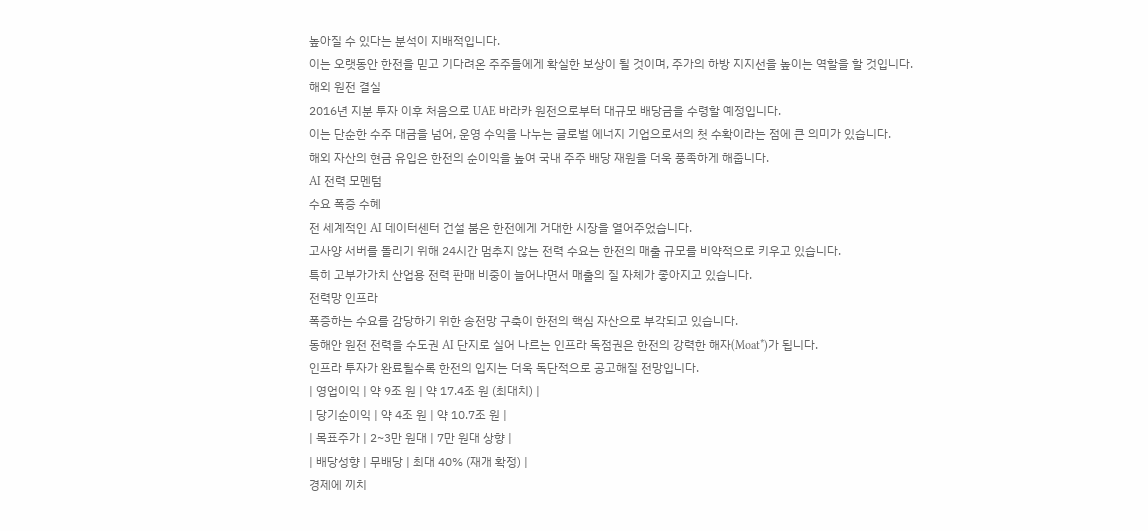높아질 수 있다는 분석이 지배적입니다.
이는 오랫동안 한전을 믿고 기다려온 주주들에게 확실한 보상이 될 것이며, 주가의 하방 지지선을 높이는 역할을 할 것입니다.
해외 원전 결실
2016년 지분 투자 이후 처음으로 UAE 바라카 원전으로부터 대규모 배당금을 수령할 예정입니다.
이는 단순한 수주 대금을 넘어, 운영 수익을 나누는 글로벌 에너지 기업으로서의 첫 수확이라는 점에 큰 의미가 있습니다.
해외 자산의 현금 유입은 한전의 순이익을 높여 국내 주주 배당 재원을 더욱 풍족하게 해줍니다.
AI 전력 모멘텀
수요 폭증 수혜
전 세계적인 AI 데이터센터 건설 붐은 한전에게 거대한 시장을 열어주었습니다.
고사양 서버를 돌리기 위해 24시간 멈추지 않는 전력 수요는 한전의 매출 규모를 비약적으로 키우고 있습니다.
특히 고부가가치 산업용 전력 판매 비중이 늘어나면서 매출의 질 자체가 좋아지고 있습니다.
전력망 인프라
폭증하는 수요를 감당하기 위한 송전망 구축이 한전의 핵심 자산으로 부각되고 있습니다.
동해안 원전 전력을 수도권 AI 단지로 실어 나르는 인프라 독점권은 한전의 강력한 해자(Moat*)가 됩니다.
인프라 투자가 완료될수록 한전의 입지는 더욱 독단적으로 공고해질 전망입니다.
| 영업이익 | 약 9조 원 | 약 17.4조 원 (최대치) |
| 당기순이익 | 약 4조 원 | 약 10.7조 원 |
| 목표주가 | 2~3만 원대 | 7만 원대 상향 |
| 배당성향 | 무배당 | 최대 40% (재개 확정) |
경제에 끼치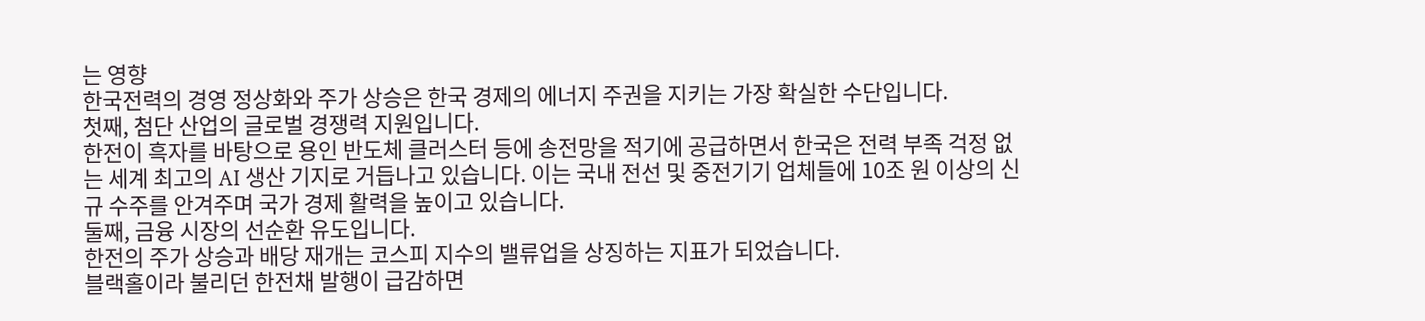는 영향
한국전력의 경영 정상화와 주가 상승은 한국 경제의 에너지 주권을 지키는 가장 확실한 수단입니다.
첫째, 첨단 산업의 글로벌 경쟁력 지원입니다.
한전이 흑자를 바탕으로 용인 반도체 클러스터 등에 송전망을 적기에 공급하면서 한국은 전력 부족 걱정 없는 세계 최고의 AI 생산 기지로 거듭나고 있습니다. 이는 국내 전선 및 중전기기 업체들에 10조 원 이상의 신규 수주를 안겨주며 국가 경제 활력을 높이고 있습니다.
둘째, 금융 시장의 선순환 유도입니다.
한전의 주가 상승과 배당 재개는 코스피 지수의 밸류업을 상징하는 지표가 되었습니다.
블랙홀이라 불리던 한전채 발행이 급감하면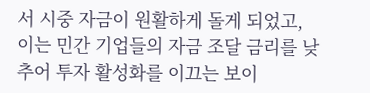서 시중 자금이 원활하게 돌게 되었고, 이는 민간 기업들의 자금 조달 금리를 낮추어 투자 활성화를 이끄는 보이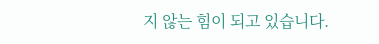지 않는 힘이 되고 있습니다.